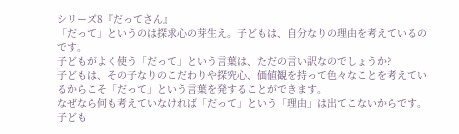シリーズ8『だってさん』
「だって」というのは探求心の芽生え。子どもは、自分なりの理由を考えているのです。
子どもがよく使う「だって」という言葉は、ただの言い訳なのでしょうか?
子どもは、その子なりのこだわりや探究心、価値観を持って色々なことを考えているからこそ「だって」という言葉を発することができます。
なぜなら何も考えていなければ「だって」という「理由」は出てこないからです。
子ども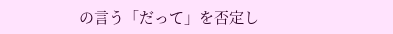の言う「だって」を否定し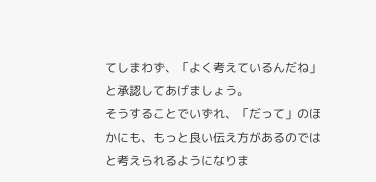てしまわず、「よく考えているんだね」 と承認してあげましょう。
そうすることでいずれ、「だって」のほかにも、もっと良い伝え方があるのではと考えられるようになりま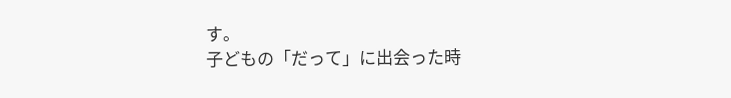す。
子どもの「だって」に出会った時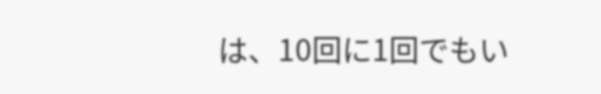は、10回に1回でもい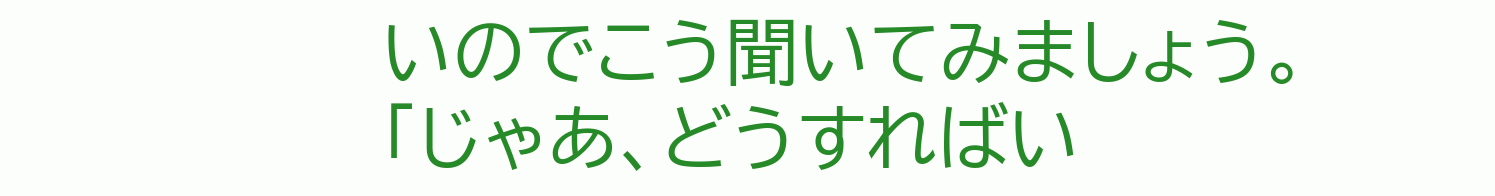いのでこう聞いてみましょう。
「じゃあ、どうすればい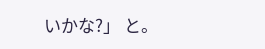いかな?」 と。